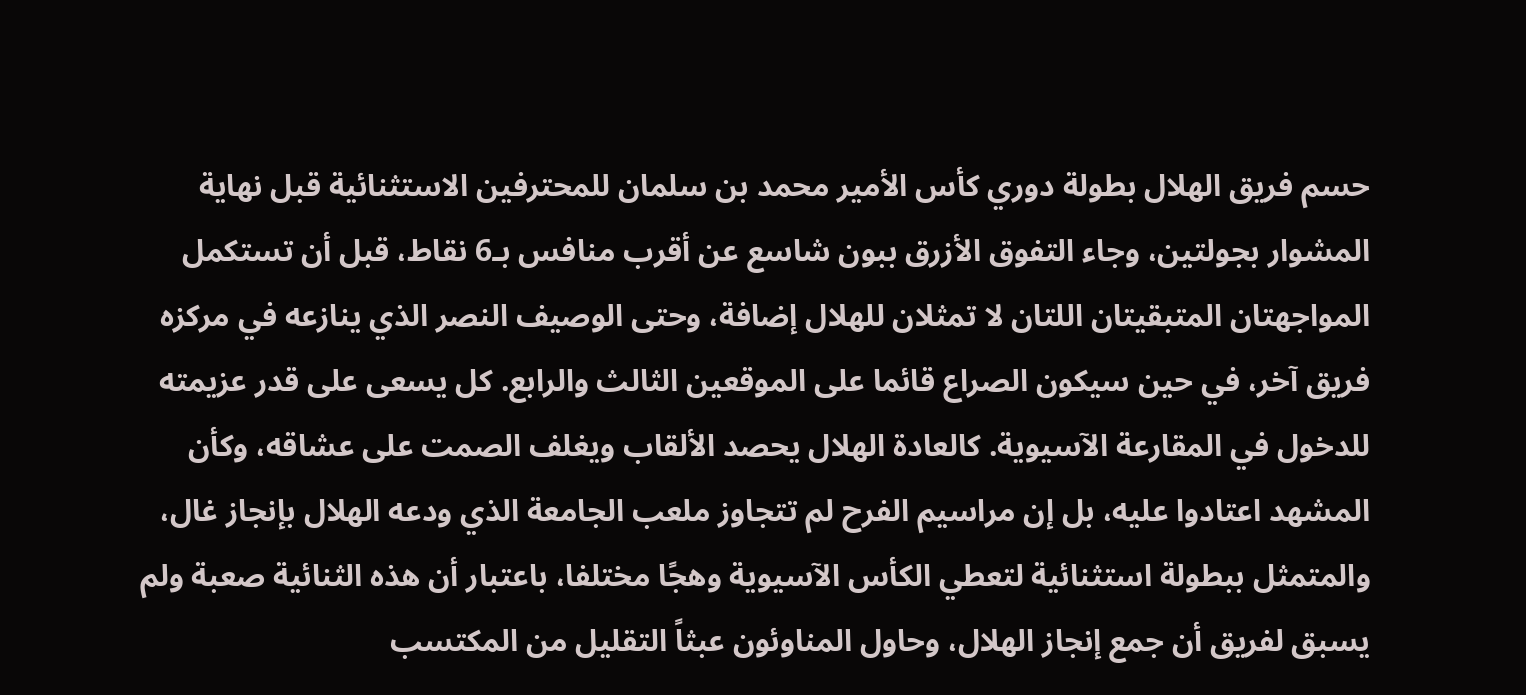حسم فريق الهلال بطولة دوري كأس الأمير محمد بن سلمان للمحترفين الاستثنائية قبل نهاية المشوار بجولتين، وجاء التفوق الأزرق ببون شاسع عن أقرب منافس بـ6 نقاط، قبل أن تستكمل المواجهتان المتبقيتان اللتان لا تمثلان للهلال إضافة، وحتى الوصيف النصر الذي ينازعه في مركزه فريق آخر، في حين سيكون الصراع قائما على الموقعين الثالث والرابع. كل يسعى على قدر عزيمته للدخول في المقارعة الآسيوية. كالعادة الهلال يحصد الألقاب ويغلف الصمت على عشاقه، وكأن المشهد اعتادوا عليه، بل إن مراسيم الفرح لم تتجاوز ملعب الجامعة الذي ودعه الهلال بإنجاز غال، والمتمثل ببطولة استثنائية لتعطي الكأس الآسيوية وهجًا مختلفا، باعتبار أن هذه الثنائية صعبة ولم يسبق لفريق أن جمع إنجاز الهلال، وحاول المناوئون عبثاً التقليل من المكتسب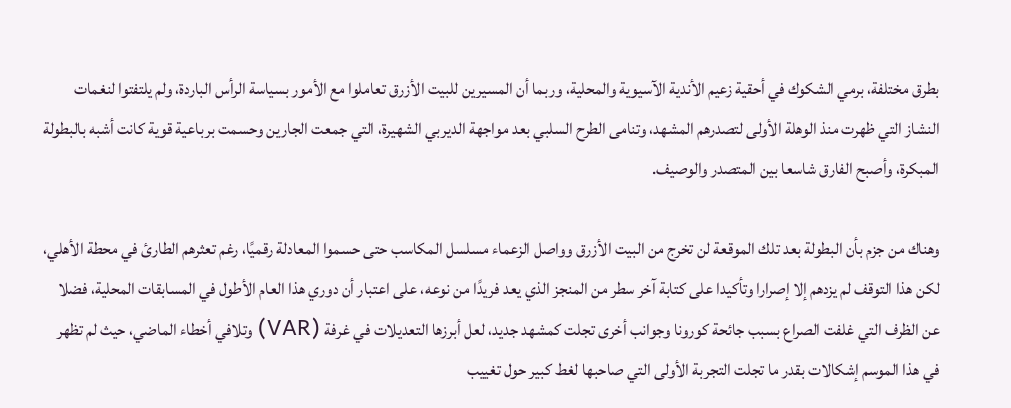بطرق مختلفة، برمي الشكوك في أحقية زعيم الأندية الآسيوية والمحلية، وربما أن المسيرين للبيت الأزرق تعاملوا مع الأمور بسياسة الرأس الباردة، ولم يلتفتوا لنغمات النشاز التي ظهرت منذ الوهلة الأولى لتصدرهم المشهد، وتنامى الطرح السلبي بعد مواجهة الديربي الشهيرة، التي جمعت الجارين وحسمت برباعية قوية كانت أشبه بالبطولة المبكرة، وأصبح الفارق شاسعا بين المتصدر والوصيف.

وهناك من جزم بأن البطولة بعد تلك الموقعة لن تخرج من البيت الأزرق وواصل الزعماء مسلسل المكاسب حتى حسموا المعادلة رقميًا، رغم تعثرهم الطارئ في محطة الأهلي، لكن هذا التوقف لم يزدهم إلا إصرارا وتأكيدا على كتابة آخر سطر من المنجز الذي يعد فريدًا من نوعه، على اعتبار أن دوري هذا العام الأطول في المسابقات المحلية، فضلا عن الظرف التي غلفت الصراع بسبب جائحة كورونا وجوانب أخرى تجلت كمشهد جديد، لعل أبرزها التعديلات في غرفة (VAR) وتلافي أخطاء الماضي، حيث لم تظهر في هذا الموسم إشكالات بقدر ما تجلت التجربة الأولى التي صاحبها لغط كبير حول تغييب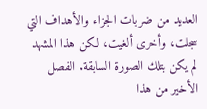العديد من ضربات الجزاء والأهداف التي سجلت، وأخرى ألغيت، لكن هذا المشهد لم يكن بتلك الصورة السابقة. الفصل الأخير من هذا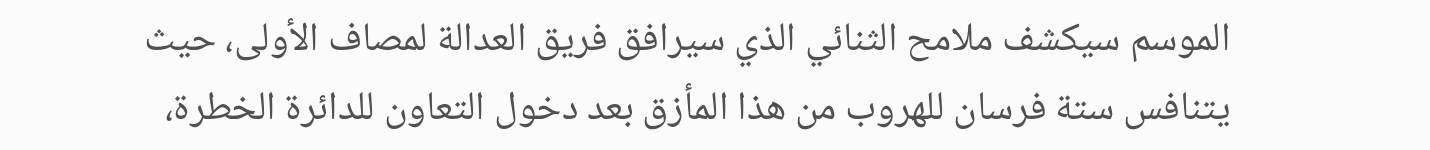الموسم سيكشف ملامح الثنائي الذي سيرافق فريق العدالة لمصاف الأولى، حيث يتنافس ستة فرسان للهروب من هذا المأزق بعد دخول التعاون للدائرة الخطرة،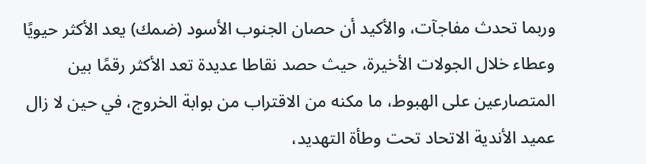وربما تحدث مفاجآت، والأكيد أن حصان الجنوب الأسود (ضمك) يعد الأكثر حيويًا وعطاء خلال الجولات الأخيرة، حيث حصد نقاطا عديدة تعد الأكثر رقمًا بين المتصارعين على الهبوط، ما مكنه من الاقتراب من بوابة الخروج، في حين لا زال عميد الأندية الاتحاد تحت وطأة التهديد،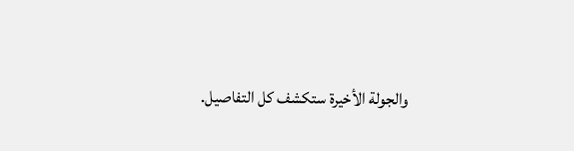والجولة الأخيرة ستكشف كل التفاصيل.